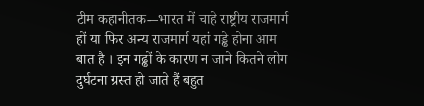टीम कहानीतक-–भारत में चाहे राष्ट्रीय राजमार्ग हों या फिर अन्य राजमार्ग यहां गड्ढे होना आम बात है । इन गढ्ढों के कारण न जाने कितने लोग दुर्घटना ग्रस्त हो जाते हैं बहुत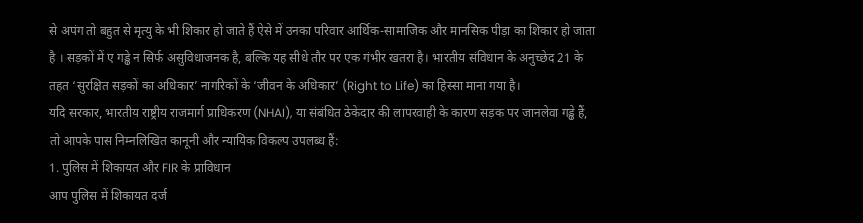से अपंग तो बहुत से मृत्यु के भी शिकार हो जाते हैं ऐसे में उनका परिवार आर्थिक-सामाजिक और मानसिक पीड़ा का शिकार हो जाता है । सड़कों में ए गड्ढे न सिर्फ असुविधाजनक है, बल्कि यह सीधे तौर पर एक गंभीर खतरा है। भारतीय संविधान के अनुच्छेद 21 के तहत ‘सुरक्षित सड़कों का अधिकार’ नागरिकों के ‘जीवन के अधिकार’ (Right to Life) का हिस्सा माना गया है।
यदि सरकार, भारतीय राष्ट्रीय राजमार्ग प्राधिकरण (NHAI), या संबंधित ठेकेदार की लापरवाही के कारण सड़क पर जानलेवा गड्ढे हैं, तो आपके पास निम्नलिखित कानूनी और न्यायिक विकल्प उपलब्ध हैं:
1. पुलिस में शिकायत और FIR के प्राविधान
आप पुलिस में शिकायत दर्ज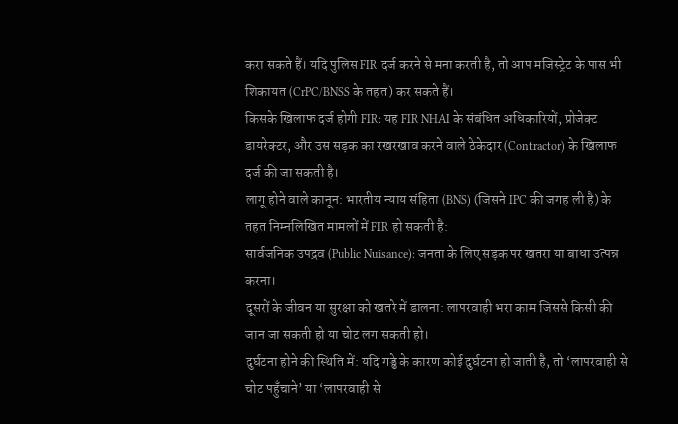करा सकते हैं। यदि पुलिस FIR दर्ज करने से मना करती है, तो आप मजिस्ट्रेट के पास भी शिकायत (CrPC/BNSS के तहत) कर सकते हैं।
किसके खिलाफ दर्ज होगी FIR: यह FIR NHAI के संबंधित अधिकारियों, प्रोजेक्ट डायरेक्टर, और उस सड़क का रखरखाव करने वाले ठेकेदार (Contractor) के खिलाफ दर्ज की जा सकती है।
लागू होने वाले कानून: भारतीय न्याय संहिता (BNS) (जिसने IPC की जगह ली है) के तहत निम्नलिखित मामलों में FIR हो सकती है:
सार्वजनिक उपद्रव (Public Nuisance): जनता के लिए सड़क पर खतरा या बाधा उत्पन्न करना।
दूसरों के जीवन या सुरक्षा को खतरे में डालना: लापरवाही भरा काम जिससे किसी की जान जा सकती हो या चोट लग सकती हो।
दुर्घटना होने की स्थिति में: यदि गड्ढे के कारण कोई दुर्घटना हो जाती है, तो ‘लापरवाही से चोट पहुँचाने’ या ‘लापरवाही से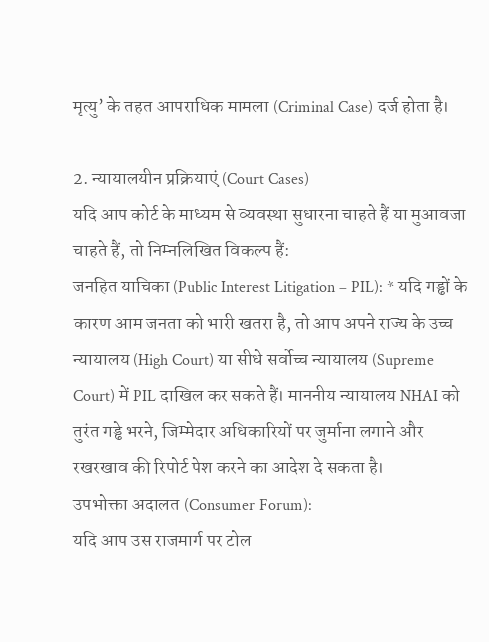मृत्यु’ के तहत आपराधिक मामला (Criminal Case) दर्ज होता है।

2. न्यायालयीन प्रक्रियाएं (Court Cases)
यदि आप कोर्ट के माध्यम से व्यवस्था सुधारना चाहते हैं या मुआवजा चाहते हैं, तो निम्नलिखित विकल्प हैं:
जनहित याचिका (Public Interest Litigation – PIL): * यदि गड्ढों के कारण आम जनता को भारी खतरा है, तो आप अपने राज्य के उच्च न्यायालय (High Court) या सीधे सर्वोच्च न्यायालय (Supreme Court) में PIL दाखिल कर सकते हैं। माननीय न्यायालय NHAI को तुरंत गड्ढे भरने, जिम्मेदार अधिकारियों पर जुर्माना लगाने और रखरखाव की रिपोर्ट पेश करने का आदेश दे सकता है।
उपभोक्ता अदालत (Consumer Forum):
यदि आप उस राजमार्ग पर टोल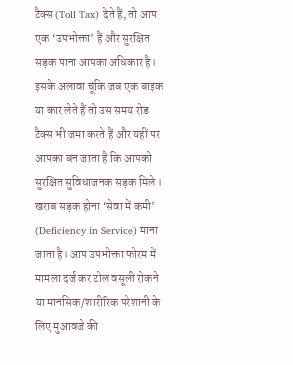टैक्स (Toll Tax) देते हैं, तो आप एक ‘उपभोक्ता’ हैं और सुरक्षित सड़क पाना आपका अधिकार है। इसके अलावा चूंकि जब एक बाइक या कार लेते हैं तो उस समय रोड टैक्स भी जमा करते हैं और यहीं पर आपका बन जाता है कि आपको सुरक्षित सुविधाजनक सड़क मिले ।
खराब सड़क होना ‘सेवा में कमी’ (Deficiency in Service) माना जाता है। आप उपभोक्ता फोरम में मामला दर्ज कर टोल वसूली रोकने या मानसिक/शारीरिक परेशानी के लिए मुआवजे की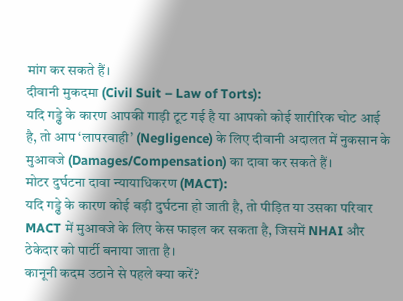मांग कर सकते हैं।
दीवानी मुकदमा (Civil Suit – Law of Torts):
यदि गड्ढे के कारण आपकी गाड़ी टूट गई है या आपको कोई शारीरिक चोट आई है, तो आप ‘लापरवाही’ (Negligence) के लिए दीवानी अदालत में नुकसान के मुआवजे (Damages/Compensation) का दावा कर सकते हैं।
मोटर दुर्घटना दावा न्यायाधिकरण (MACT):
यदि गड्ढे के कारण कोई बड़ी दुर्घटना हो जाती है, तो पीड़ित या उसका परिवार MACT में मुआवजे के लिए केस फाइल कर सकता है, जिसमें NHAI और ठेकेदार को पार्टी बनाया जाता है।
कानूनी कदम उठाने से पहले क्या करें?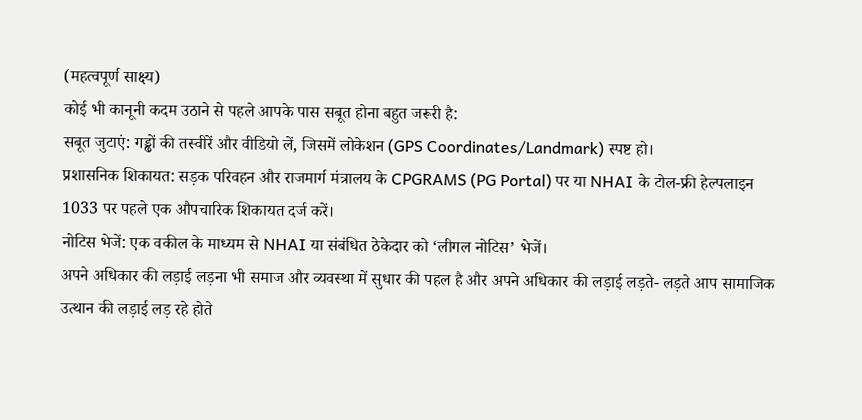(महत्वपूर्ण साक्ष्य)
कोई भी कानूनी कदम उठाने से पहले आपके पास सबूत होना बहुत जरूरी है:
सबूत जुटाएं: गड्ढों की तस्वीरें और वीडियो लें, जिसमें लोकेशन (GPS Coordinates/Landmark) स्पष्ट हो।
प्रशासनिक शिकायत: सड़क परिवहन और राजमार्ग मंत्रालय के CPGRAMS (PG Portal) पर या NHAI के टोल-फ्री हेल्पलाइन 1033 पर पहले एक औपचारिक शिकायत दर्ज करें।
नोटिस भेजें: एक वकील के माध्यम से NHAI या संबंधित ठेकेदार को ‘लीगल नोटिस’ भेजें।
अपने अधिकार की लड़ाई लड़ना भी समाज और व्यवस्था में सुधार की पहल है और अपने अधिकार की लड़ाई लड़ते- लड़ते आप सामाजिक उत्थान की लड़ाई लड़ रहे होते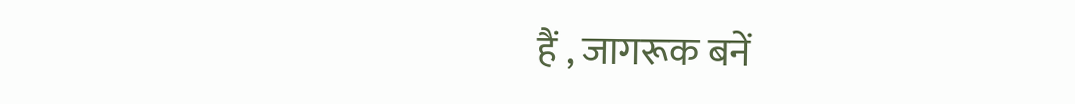हैं , जागरूक बनें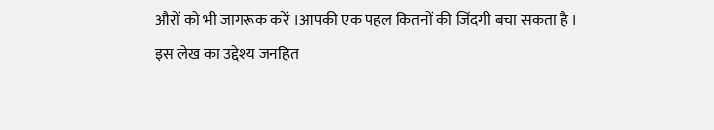औरों को भी जागरूक करें ।आपकी एक पहल कितनों की जिंदगी बचा सकता है ।
इस लेख का उद्देश्य जनहित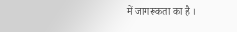में जागरूकता का है ।